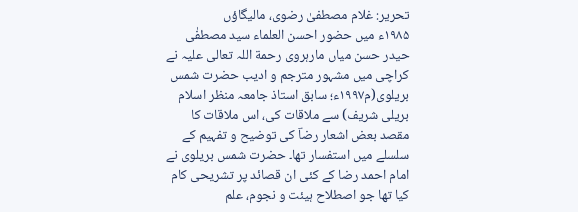تحریر: غلام مصطفیٰ رضوی، مالیگاؤں
۱۹۸۵ء میں حضور احسن العلماء سید مصطفٰی حیدر حسن میاں مارہروی رحمة اللہ تعالی علیہ نے کراچی میں مشہور مترجم و ادیب حضرت شمس بریلوی(م۱۹۹۷ء؛ سابق استاذ جامعہ منظر اسلام بریلی شریف) سے ملاقات کی، اس ملاقات کا مقصد بعض اشعار رضاؔ کی توضیح و تفہیم کے سلسلے میں استفسار تھا۔ حضرت شمس بریلوی نے امام احمد رضا کے کئی ان قصائد پر تشریحی کام کیا تھا جو اصطلاح ہیئت و نجوم، علم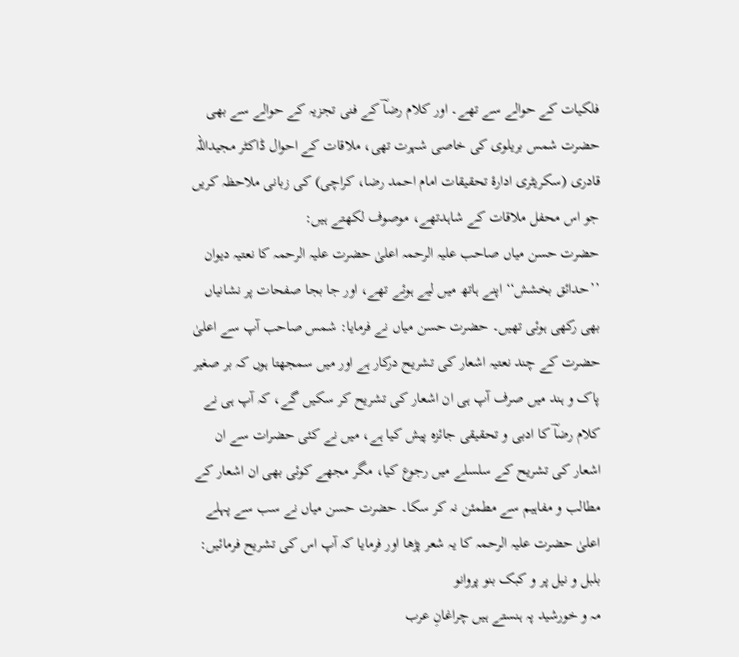فلکیات کے حوالے سے تھے۔ اور کلام رضاؔ کے فنی تجزیہ کے حوالے سے بھی حضرت شمس بریلوی کی خاصی شہرت تھی، ملاقات کے احوال ڈاکٹر مجیداللہ قادری (سکریٹری ادارۂ تحقیقات امام احمد رضا، کراچی) کی زبانی ملاحظہ کریں جو اس محفل ملاقات کے شاہدتھے، موصوف لکھتے ہیں:
حضرت حسن میاں صاحب علیہ الرحمہ اعلیٰ حضرت علیہ الرحمہ کا نعتیہ دیوان ’’حدائق بخشش‘‘ اپنے ہاتھ میں لیے ہوئے تھے، اور جا بجا صفحات پر نشانیاں بھی رکھی ہوئی تھیں۔ حضرت حسن میاں نے فرمایا: شمس صاحب آپ سے اعلیٰ حضرت کے چند نعتیہ اشعار کی تشریح درکار ہے اور میں سمجھتا ہوں کہ بر صغیر پاک و ہند میں صرف آپ ہی ان اشعار کی تشریح کر سکیں گے، کہ آپ ہی نے کلام رضاؔ کا ادبی و تحقیقی جائزہ پیش کیا ہے، میں نے کئی حضرات سے ان اشعار کی تشریح کے سلسلے میں رجوع کیا، مگر مجھے کوئی بھی ان اشعار کے مطالب و مفاہیم سے مطمئن نہ کر سکا۔ حضرت حسن میاں نے سب سے پہلے اعلیٰ حضرت علیہ الرحمہ کا یہ شعر پڑھا اور فرمایا کہ آپ اس کی تشریح فرمائیں:
بلبل و نیل پر و کبک بنو پروانو
مہ و خورشید پہ ہنستے ہیں چراغانِ عرب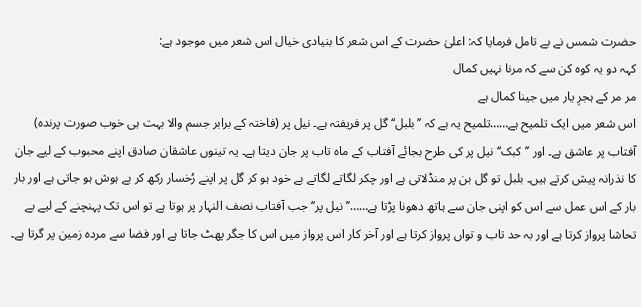حضرت شمس نے بے تامل فرمایا کہ: اعلیٰ حضرت کے اس شعر کا بنیادی خیال اس شعر میں موجود ہے:
کہہ دو یہ کوہ کن سے کہ مرنا نہیں کمال
مر مر کے ہجرِ یار میں جینا کمال ہے
اس شعر میں ایک تلمیح ہے……تلمیح یہ ہے کہ ’’بلبل‘‘ گل پر فریفتہ ہے۔ نیل پر (فاختہ کے برابر جسم والا بہت ہی خوب صورت پرندہ) آفتاب پر عاشق ہے۔ اور ’’کبک‘‘ نیل پر کی طرح بجائے آفتاب کے ماہ تاب پر جان دیتا ہے۔ یہ تینوں عاشقان صادق اپنے محبوب کے لیے جان کا نذرانہ پیش کرتے ہیں۔ بلبل تو گل بن پر منڈلاتی ہے اور چکر لگاتے لگاتے بے خود ہو کر گل پر اپنے رُخسار رکھ کر بے ہوش ہو جاتی ہے اور بار بار کے اس عمل سے اس کو اپنی جان سے ہاتھ دھونا پڑتا ہے……’’نیل پر‘‘ جب آفتاب نصف النہار پر ہوتا ہے تو اس تک پہنچنے کے لیے بے تحاشا پرواز کرتا ہے اور بہ حد تاب و تواں پرواز کرتا ہے اور آخر کار اس پرواز میں اس کا جگر پھٹ جاتا ہے اور فضا سے مردہ زمین پر گرتا ہے۔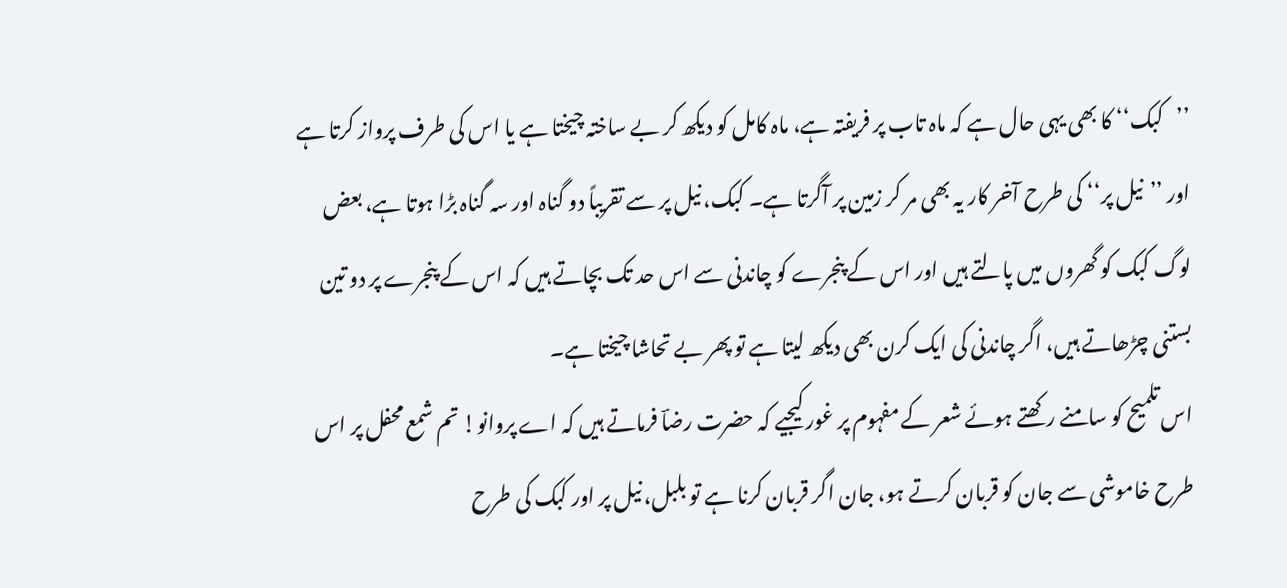’’کبک‘‘ کا بھی یہی حال ہے کہ ماہ تاب پر فریفتہ ہے، ماہ کامل کو دیکھ کر بے ساختہ چیختا ہے یا اس کی طرف پرواز کرتا ہے اور ’’نیل پر‘‘ کی طرح آخر کار یہ بھی مر کر زمین پر آگرتا ہے۔ کبک، نیل پر سے تقریباً دو گناہ اور سہ گناہ بڑا ہوتا ہے، بعض لوگ کبک کو گھروں میں پالتے ہیں اور اس کے پنجرے کو چاندنی سے اس حد تک بچاتے ہیں کہ اس کے پنجرے پر دو تین بستنی چڑھاتے ہیں، اگر چاندنی کی ایک کرن بھی دیکھ لیتا ہے تو پھر بے تحاشا چیختا ہے۔
اس تلمیح کو سامنے رکھتے ہوئے شعر کے مفہوم پر غور کیجیے کہ حضرت رضاؔ فرماتے ہیں کہ اے پروانو! تم شمع محفل پر اس طرح خاموشی سے جان کو قربان کرتے ہو، جان اگر قربان کرنا ہے تو بلبل، نیل پر اور کبک کی طرح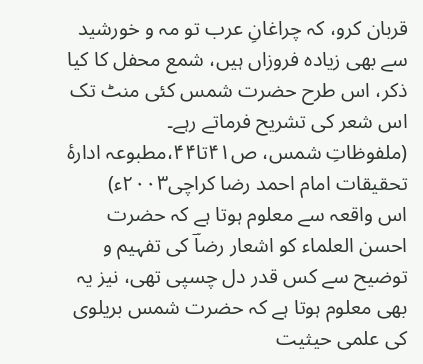قربان کرو، کہ چراغانِ عرب تو مہ و خورشید سے بھی زیادہ فروزاں ہیں، شمع محفل کا کیا ذکر، اس طرح حضرت شمس کئی منٹ تک اس شعر کی تشریح فرماتے رہے۔
(ملفوظاتِ شمس، ص۴۱تا۴۴،مطبوعہ ادارۂ تحقیقات امام احمد رضا کراچی۲۰۰۳ء)
اس واقعہ سے معلوم ہوتا ہے کہ حضرت احسن العلماء کو اشعار رضاؔ کی تفہیم و توضیح سے کس قدر دل چسپی تھی، نیز یہ بھی معلوم ہوتا ہے کہ حضرت شمس بریلوی کی علمی حیثیت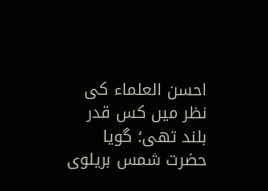احسن العلماء کی نظر میں کس قدر بلند تھی؛ گویا حضرت شمس بریلوی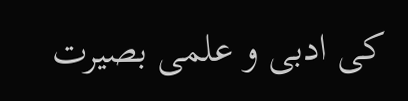کی ادبی و علمی بصیرت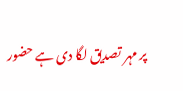پر مہر تصدیق لگا دی ہے حضور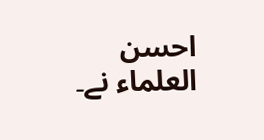احسن العلماء نے۔